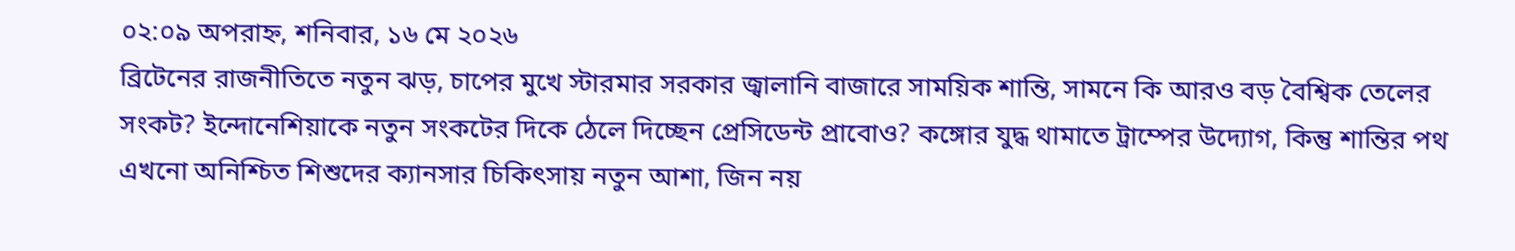০২:০৯ অপরাহ্ন, শনিবার, ১৬ মে ২০২৬
ব্রিটেনের রাজনীতিতে নতুন ঝড়, চাপের মুখে স্টারমার সরকার জ্বালানি বাজারে সাময়িক শান্তি, সামনে কি আরও বড় বৈশ্বিক তেলের সংকট? ইন্দোনেশিয়াকে নতুন সংকটের দিকে ঠেলে দিচ্ছেন প্রেসিডেন্ট প্রাবোও? কঙ্গোর যুদ্ধ থামাতে ট্রাম্পের উদ্যোগ, কিন্তু শান্তির পথ এখনো অনিশ্চিত শিশুদের ক্যানসার চিকিৎসায় নতুন আশা, জিন নয়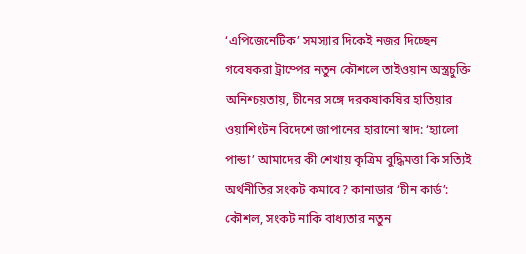‘এপিজেনেটিক’ সমস্যার দিকেই নজর দিচ্ছেন গবেষকরা ট্রাম্পের নতুন কৌশলে তাইওয়ান অস্ত্রচুক্তি অনিশ্চয়তায়, চীনের সঙ্গে দরকষাকষির হাতিয়ার ওয়াশিংটন বিদেশে জাপানের হারানো স্বাদ: ‘হ্যালো পান্ডা’ আমাদের কী শেখায় কৃত্রিম বুদ্ধিমত্তা কি সত্যিই অর্থনীতির সংকট কমাবে? কানাডার ‘চীন কার্ড’: কৌশল, সংকট নাকি বাধ্যতার নতুন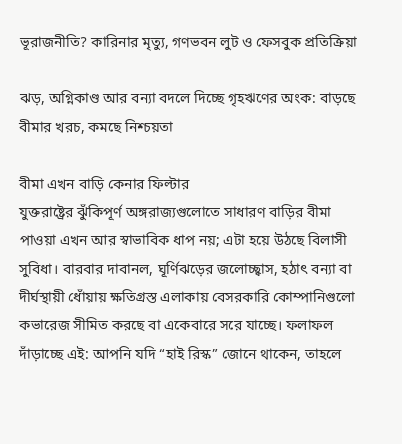ভূরাজনীতি? কারিনার মৃত্যু, গণভবন লুট ও ফেসবুক প্রতিক্রিয়া

ঝড়, অগ্নিকাণ্ড আর বন্যা বদলে দিচ্ছে গৃহঋণের অংক: বাড়ছে বীমার খরচ, কমছে নিশ্চয়তা

বীমা এখন বাড়ি কেনার ফিল্টার
যুক্তরাষ্ট্রের ঝুঁকিপূর্ণ অঙ্গরাজ্যগুলোতে সাধারণ বাড়ির বীমা পাওয়া এখন আর স্বাভাবিক ধাপ নয়; এটা হয়ে উঠছে বিলাসী সুবিধা। বারবার দাবানল, ঘূর্ণিঝড়ের জলোচ্ছ্বাস, হঠাৎ বন্যা বা দীর্ঘস্থায়ী ধোঁয়ায় ক্ষতিগ্রস্ত এলাকায় বেসরকারি কোম্পানিগুলো কভারেজ সীমিত করছে বা একেবারে সরে যাচ্ছে। ফলাফল দাঁড়াচ্ছে এই: আপনি যদি “হাই রিস্ক” জোনে থাকেন, তাহলে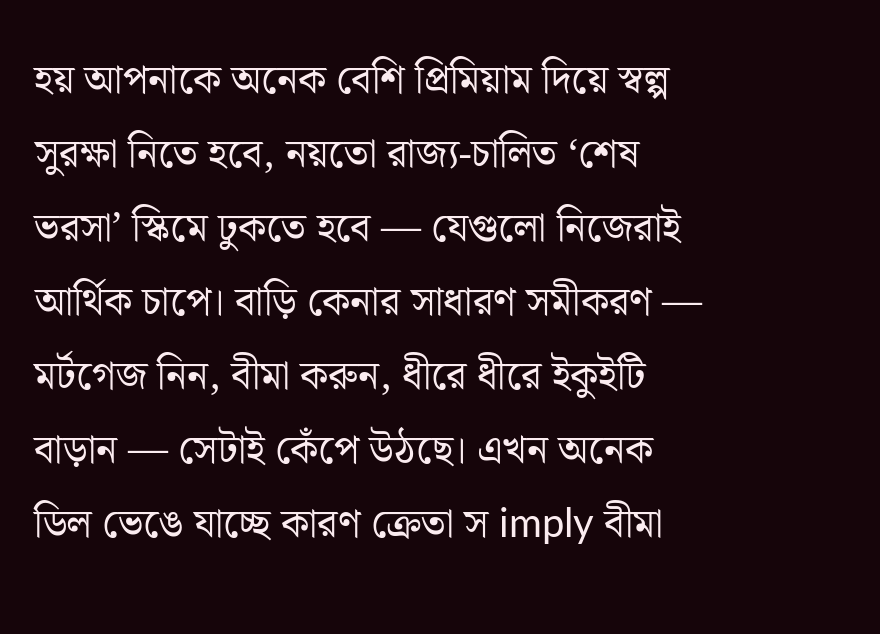হয় আপনাকে অনেক বেশি প্রিমিয়াম দিয়ে স্বল্প সুরক্ষা নিতে হবে, নয়তো রাজ্য-চালিত ‘শেষ ভরসা’ স্কিমে ঢুকতে হবে — যেগুলো নিজেরাই আর্থিক চাপে। বাড়ি কেনার সাধারণ সমীকরণ — মর্টগেজ নিন, বীমা করুন, ধীরে ধীরে ইকুইটি বাড়ান — সেটাই কেঁপে উঠছে। এখন অনেক ডিল ভেঙে যাচ্ছে কারণ ক্রেতা স imply বীমা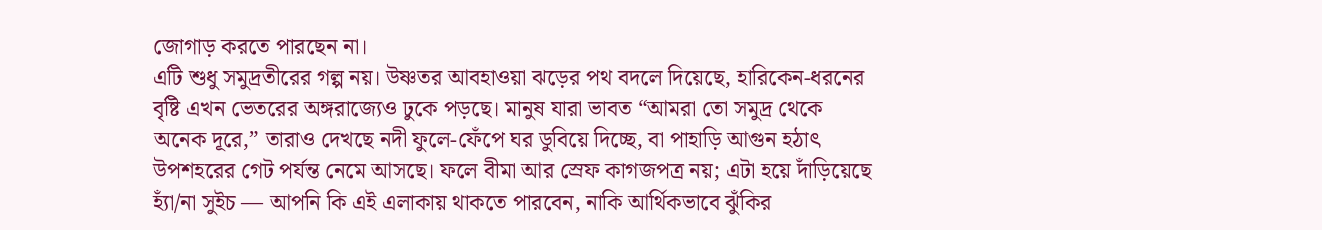জোগাড় করতে পারছেন না।
এটি শুধু সমুদ্রতীরের গল্প নয়। উষ্ণতর আবহাওয়া ঝড়ের পথ বদলে দিয়েছে, হারিকেন-ধরনের বৃষ্টি এখন ভেতরের অঙ্গরাজ্যেও ঢুকে পড়ছে। মানুষ যারা ভাবত “আমরা তো সমুদ্র থেকে অনেক দূরে,” তারাও দেখছে নদী ফুলে-ফেঁপে ঘর ডুবিয়ে দিচ্ছে, বা পাহাড়ি আগুন হঠাৎ উপশহরের গেট পর্যন্ত নেমে আসছে। ফলে বীমা আর স্রেফ কাগজপত্র নয়; এটা হয়ে দাঁড়িয়েছে হ্যাঁ/না সুইচ — আপনি কি এই এলাকায় থাকতে পারবেন, নাকি আর্থিকভাবে ঝুঁকির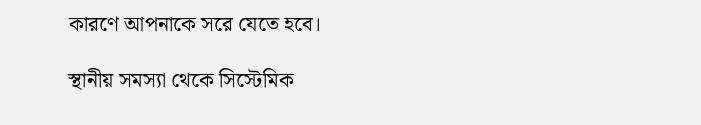কারণে আপনাকে সরে যেতে হবে।

স্থানীয় সমস্যা থেকে সিস্টেমিক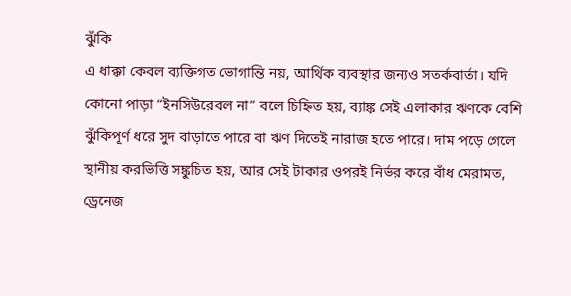ঝুঁকি
এ ধাক্কা কেবল ব্যক্তিগত ভোগান্তি নয়, আর্থিক ব্যবস্থার জন্যও সতর্কবার্তা। যদি কোনো পাড়া “ইনসিউরেবল না” বলে চিহ্নিত হয়, ব্যাঙ্ক সেই এলাকার ঋণকে বেশি ঝুঁকিপূর্ণ ধরে সুদ বাড়াতে পারে বা ঋণ দিতেই নারাজ হতে পারে। দাম পড়ে গেলে স্থানীয় করভিত্তি সঙ্কুচিত হয়, আর সেই টাকার ওপরই নির্ভর করে বাঁধ মেরামত, ড্রেনেজ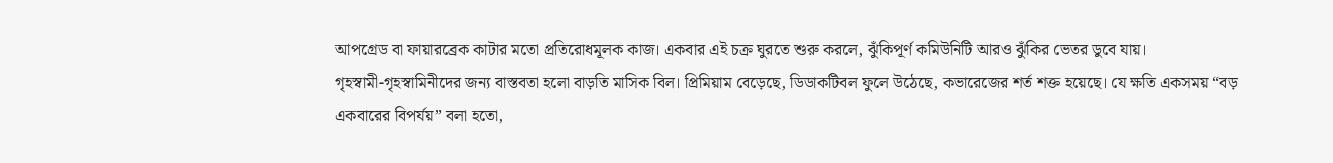আপগ্রেড বা ফায়ারব্রেক কাটার মতো প্রতিরোধমূলক কাজ। একবার এই চক্র ঘুরতে শুরু করলে, ঝুঁকিপূর্ণ কমিউনিটি আরও ঝুঁকির ভেতর ডুবে যায়।
গৃহস্বামী-গৃহস্বামিনীদের জন্য বাস্তবতা হলো বাড়তি মাসিক বিল। প্রিমিয়াম বেড়েছে, ডিডাকটিবল ফুলে উঠেছে, কভারেজের শর্ত শক্ত হয়েছে। যে ক্ষতি একসময় “বড় একবারের বিপর্যয়” বলা হতো,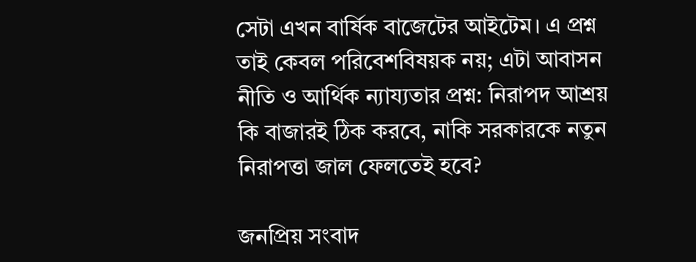সেটা এখন বার্ষিক বাজেটের আইটেম। এ প্রশ্ন তাই কেবল পরিবেশবিষয়ক নয়; এটা আবাসন নীতি ও আর্থিক ন্যায্যতার প্রশ্ন: নিরাপদ আশ্রয় কি বাজারই ঠিক করবে, নাকি সরকারকে নতুন নিরাপত্তা জাল ফেলতেই হবে?

জনপ্রিয় সংবাদ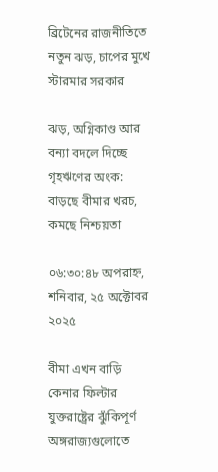ব্রিটেনের রাজনীতিতে নতুন ঝড়, চাপের মুখে স্টারমার সরকার

ঝড়, অগ্নিকাণ্ড আর বন্যা বদলে দিচ্ছে গৃহঋণের অংক: বাড়ছে বীমার খরচ, কমছে নিশ্চয়তা

০৬:৩০:৪৮ অপরাহ্ন, শনিবার, ২৫ অক্টোবর ২০২৫

বীমা এখন বাড়ি কেনার ফিল্টার
যুক্তরাষ্ট্রের ঝুঁকিপূর্ণ অঙ্গরাজ্যগুলোতে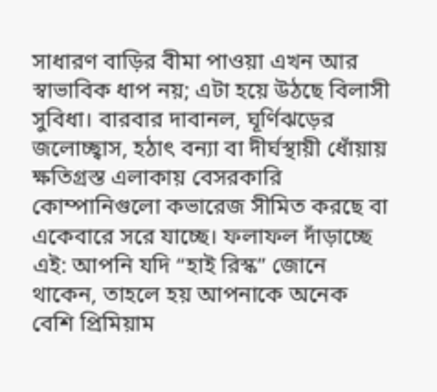সাধারণ বাড়ির বীমা পাওয়া এখন আর স্বাভাবিক ধাপ নয়; এটা হয়ে উঠছে বিলাসী সুবিধা। বারবার দাবানল, ঘূর্ণিঝড়ের জলোচ্ছ্বাস, হঠাৎ বন্যা বা দীর্ঘস্থায়ী ধোঁয়ায় ক্ষতিগ্রস্ত এলাকায় বেসরকারি কোম্পানিগুলো কভারেজ সীমিত করছে বা একেবারে সরে যাচ্ছে। ফলাফল দাঁড়াচ্ছে এই: আপনি যদি “হাই রিস্ক” জোনে থাকেন, তাহলে হয় আপনাকে অনেক বেশি প্রিমিয়াম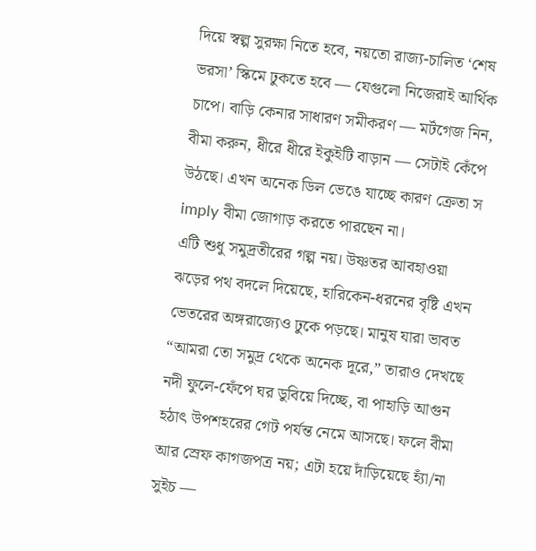দিয়ে স্বল্প সুরক্ষা নিতে হবে, নয়তো রাজ্য-চালিত ‘শেষ ভরসা’ স্কিমে ঢুকতে হবে — যেগুলো নিজেরাই আর্থিক চাপে। বাড়ি কেনার সাধারণ সমীকরণ — মর্টগেজ নিন, বীমা করুন, ধীরে ধীরে ইকুইটি বাড়ান — সেটাই কেঁপে উঠছে। এখন অনেক ডিল ভেঙে যাচ্ছে কারণ ক্রেতা স imply বীমা জোগাড় করতে পারছেন না।
এটি শুধু সমুদ্রতীরের গল্প নয়। উষ্ণতর আবহাওয়া ঝড়ের পথ বদলে দিয়েছে, হারিকেন-ধরনের বৃষ্টি এখন ভেতরের অঙ্গরাজ্যেও ঢুকে পড়ছে। মানুষ যারা ভাবত “আমরা তো সমুদ্র থেকে অনেক দূরে,” তারাও দেখছে নদী ফুলে-ফেঁপে ঘর ডুবিয়ে দিচ্ছে, বা পাহাড়ি আগুন হঠাৎ উপশহরের গেট পর্যন্ত নেমে আসছে। ফলে বীমা আর স্রেফ কাগজপত্র নয়; এটা হয়ে দাঁড়িয়েছে হ্যাঁ/না সুইচ —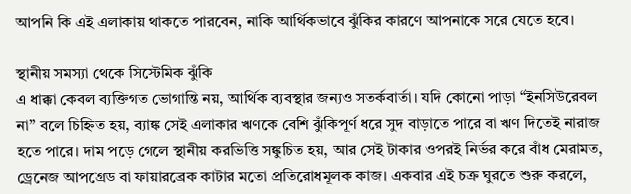আপনি কি এই এলাকায় থাকতে পারবেন, নাকি আর্থিকভাবে ঝুঁকির কারণে আপনাকে সরে যেতে হবে।

স্থানীয় সমস্যা থেকে সিস্টেমিক ঝুঁকি
এ ধাক্কা কেবল ব্যক্তিগত ভোগান্তি নয়, আর্থিক ব্যবস্থার জন্যও সতর্কবার্তা। যদি কোনো পাড়া “ইনসিউরেবল না” বলে চিহ্নিত হয়, ব্যাঙ্ক সেই এলাকার ঋণকে বেশি ঝুঁকিপূর্ণ ধরে সুদ বাড়াতে পারে বা ঋণ দিতেই নারাজ হতে পারে। দাম পড়ে গেলে স্থানীয় করভিত্তি সঙ্কুচিত হয়, আর সেই টাকার ওপরই নির্ভর করে বাঁধ মেরামত, ড্রেনেজ আপগ্রেড বা ফায়ারব্রেক কাটার মতো প্রতিরোধমূলক কাজ। একবার এই চক্র ঘুরতে শুরু করলে,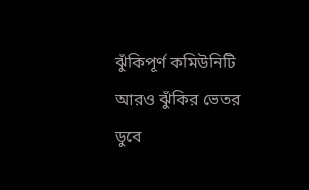ঝুঁকিপূর্ণ কমিউনিটি আরও ঝুঁকির ভেতর ডুবে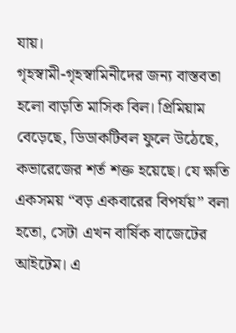যায়।
গৃহস্বামী-গৃহস্বামিনীদের জন্য বাস্তবতা হলো বাড়তি মাসিক বিল। প্রিমিয়াম বেড়েছে, ডিডাকটিবল ফুলে উঠেছে, কভারেজের শর্ত শক্ত হয়েছে। যে ক্ষতি একসময় “বড় একবারের বিপর্যয়” বলা হতো, সেটা এখন বার্ষিক বাজেটের আইটেম। এ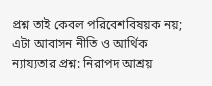প্রশ্ন তাই কেবল পরিবেশবিষয়ক নয়; এটা আবাসন নীতি ও আর্থিক ন্যায্যতার প্রশ্ন: নিরাপদ আশ্রয়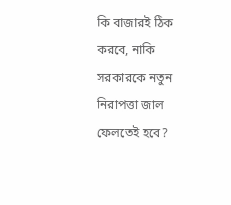কি বাজারই ঠিক করবে, নাকি সরকারকে নতুন নিরাপত্তা জাল ফেলতেই হবে?